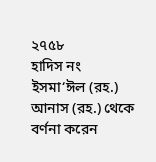২৭৫৮
হাদিস নং
ইসমা‘ঈল (রহ.) আনাস (রহ.) থেকে বর্ণনা করেন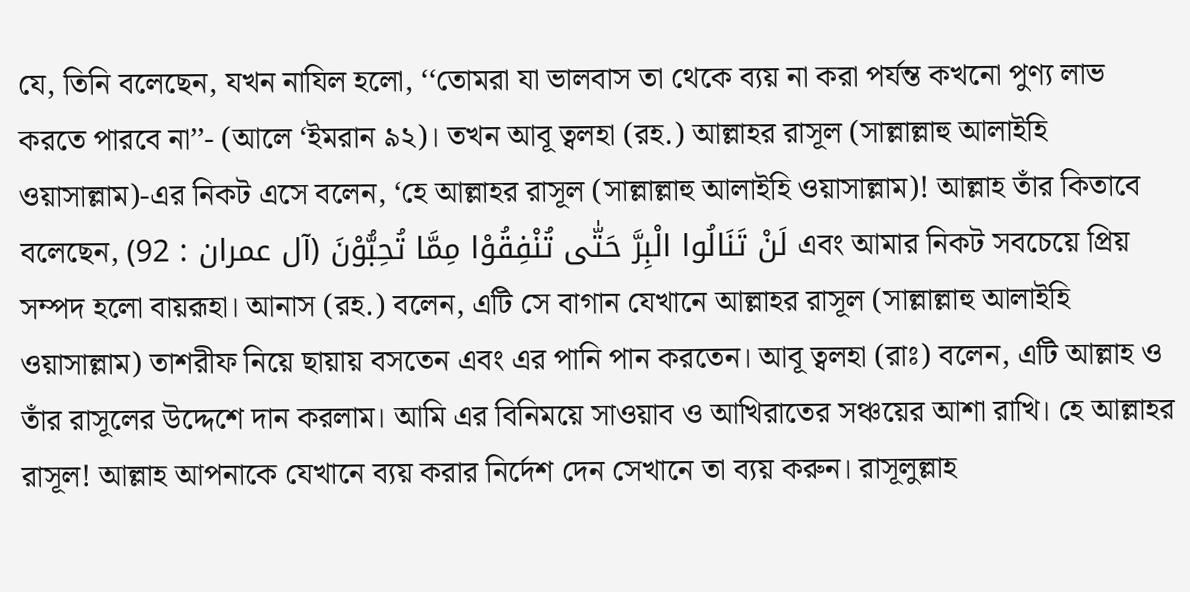যে, তিনি বলেছেন, যখন নাযিল হলো, ‘‘তোমরা যা ভালবাস তা থেকে ব্যয় না করা পর্যন্ত কখনো পুণ্য লাভ করতে পারবে না’’- (আলে ‘ইমরান ৯২)। তখন আবূ ত্বলহা (রহ.) আল্লাহর রাসূল (সাল্লাল্লাহু আলাইহি ওয়াসাল্লাম)-এর নিকট এসে বলেন, ‘হে আল্লাহর রাসূল (সাল্লাল্লাহু আলাইহি ওয়াসাল্লাম)! আল্লাহ তাঁর কিতাবে বলেছেন, لَنْ تَنَالُوا الْبِرَّ حَتّٰى تُنْفِقُوْا مِمَّا تُحِبُّوْنَ (آل عمران : 92) এবং আমার নিকট সবচেয়ে প্রিয় সম্পদ হলো বায়রূহা। আনাস (রহ.) বলেন, এটি সে বাগান যেখানে আল্লাহর রাসূল (সাল্লাল্লাহু আলাইহি ওয়াসাল্লাম) তাশরীফ নিয়ে ছায়ায় বসতেন এবং এর পানি পান করতেন। আবূ ত্বলহা (রাঃ) বলেন, এটি আল্লাহ ও তাঁর রাসূলের উদ্দেশে দান করলাম। আমি এর বিনিময়ে সাওয়াব ও আখিরাতের সঞ্চয়ের আশা রাখি। হে আল্লাহর রাসূল! আল্লাহ আপনাকে যেখানে ব্যয় করার নির্দেশ দেন সেখানে তা ব্যয় করুন। রাসূলুল্লাহ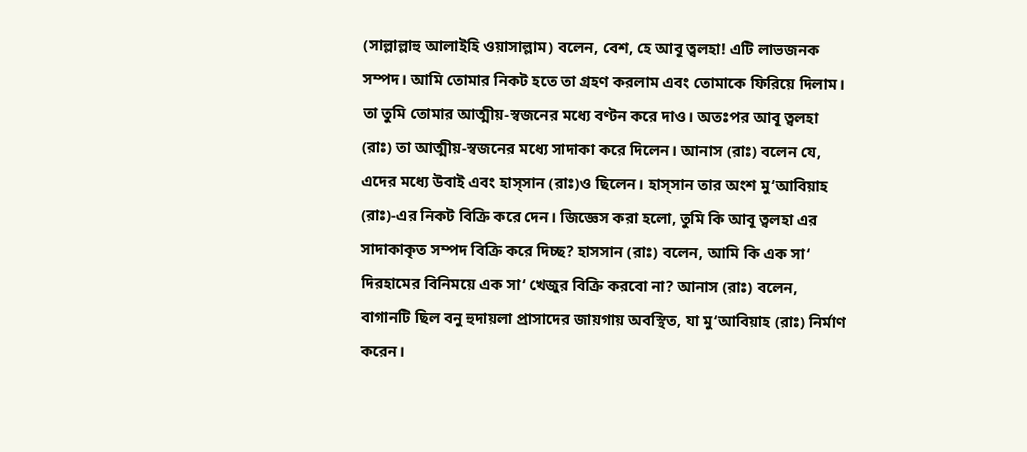(সাল্লাল্লাহু আলাইহি ওয়াসাল্লাম) বলেন, বেশ, হে আবূ ত্বলহা! এটি লাভজনক সম্পদ। আমি তোমার নিকট হতে তা গ্রহণ করলাম এবং তোমাকে ফিরিয়ে দিলাম। তা তুমি তোমার আত্মীয়-স্বজনের মধ্যে বণ্টন করে দাও। অতঃপর আবূ ত্বলহা (রাঃ) তা আত্মীয়-স্বজনের মধ্যে সাদাকা করে দিলেন। আনাস (রাঃ) বলেন যে, এদের মধ্যে উবাই এবং হাস্সান (রাঃ)ও ছিলেন। হাস্সান তার অংশ মু‘আবিয়াহ (রাঃ)-এর নিকট বিক্রি করে দেন। জিজ্ঞেস করা হলো, তুমি কি আবূ ত্বলহা এর সাদাকাকৃত সম্পদ বিক্রি করে দিচ্ছ? হাসসান (রাঃ) বলেন, আমি কি এক সা‘ দিরহামের বিনিময়ে এক সা‘ খেজুর বিক্রি করবো না? আনাস (রাঃ) বলেন, বাগানটি ছিল বনু হুদায়লা প্রাসাদের জায়গায় অবস্থিত, যা মু‘আবিয়াহ (রাঃ) নির্মাণ করেন।